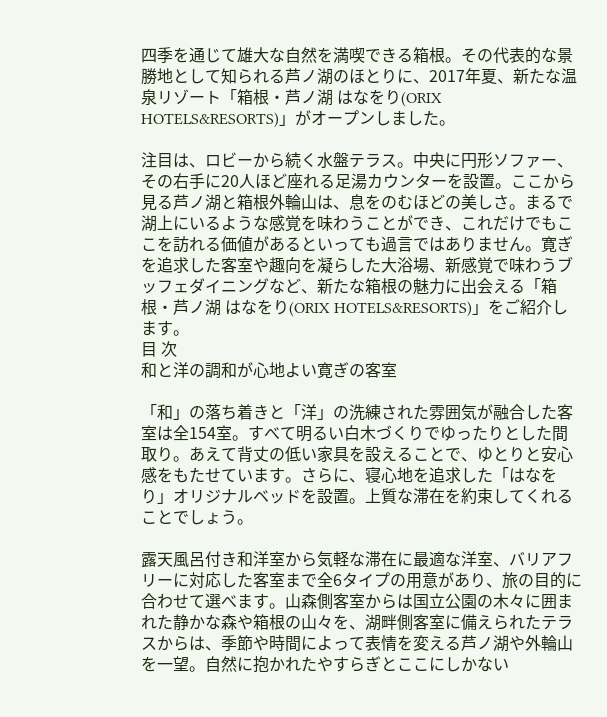四季を通じて雄大な自然を満喫できる箱根。その代表的な景勝地として知られる芦ノ湖のほとりに、2017年夏、新たな温泉リゾート「箱根・芦ノ湖 はなをり(ORIX HOTELS&RESORTS)」がオープンしました。

注目は、ロビーから続く水盤テラス。中央に円形ソファー、その右手に20人ほど座れる足湯カウンターを設置。ここから見る芦ノ湖と箱根外輪山は、息をのむほどの美しさ。まるで湖上にいるような感覚を味わうことができ、これだけでもここを訪れる価値があるといっても過言ではありません。寛ぎを追求した客室や趣向を凝らした大浴場、新感覚で味わうブッフェダイニングなど、新たな箱根の魅力に出会える「箱根・芦ノ湖 はなをり(ORIX HOTELS&RESORTS)」をご紹介します。
目 次
和と洋の調和が心地よい寛ぎの客室

「和」の落ち着きと「洋」の洗練された雰囲気が融合した客室は全154室。すべて明るい白木づくりでゆったりとした間取り。あえて背丈の低い家具を設えることで、ゆとりと安心感をもたせています。さらに、寝心地を追求した「はなをり」オリジナルベッドを設置。上質な滞在を約束してくれることでしょう。

露天風呂付き和洋室から気軽な滞在に最適な洋室、バリアフリーに対応した客室まで全6タイプの用意があり、旅の目的に合わせて選べます。山森側客室からは国立公園の木々に囲まれた静かな森や箱根の山々を、湖畔側客室に備えられたテラスからは、季節や時間によって表情を変える芦ノ湖や外輪山を一望。自然に抱かれたやすらぎとここにしかない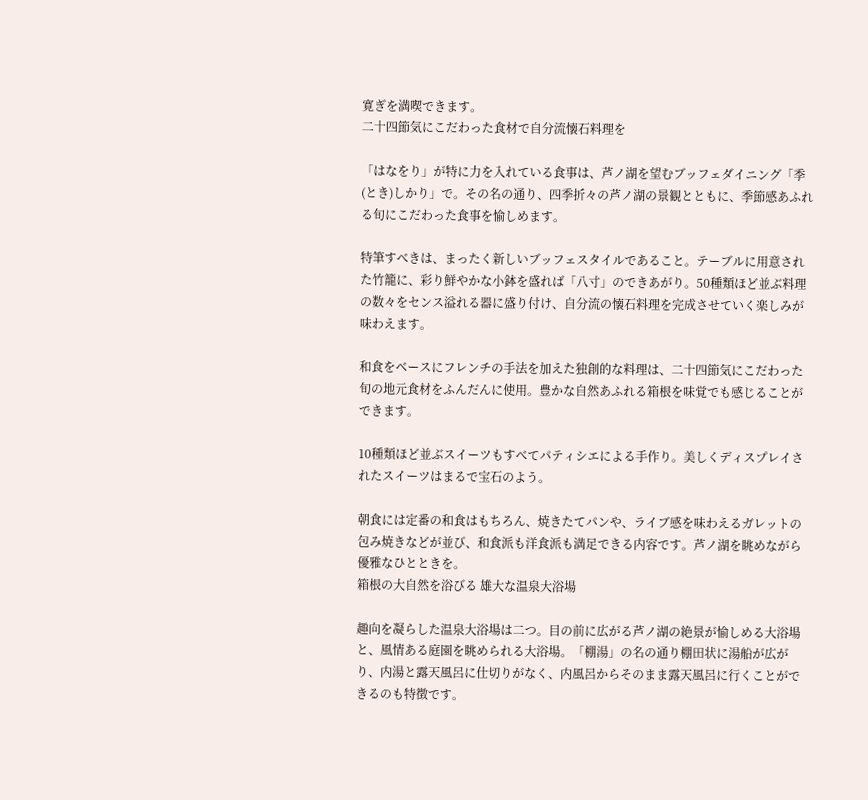寛ぎを満喫できます。
二十四節気にこだわった食材で自分流懐石料理を

「はなをり」が特に力を入れている食事は、芦ノ湖を望むブッフェダイニング「季(とき)しかり」で。その名の通り、四季折々の芦ノ湖の景観とともに、季節感あふれる旬にこだわった食事を愉しめます。

特筆すべきは、まったく新しいブッフェスタイルであること。テーブルに用意された竹籠に、彩り鮮やかな小鉢を盛れば「八寸」のできあがり。50種類ほど並ぶ料理の数々をセンス溢れる器に盛り付け、自分流の懐石料理を完成させていく楽しみが味わえます。

和食をベースにフレンチの手法を加えた独創的な料理は、二十四節気にこだわった旬の地元食材をふんだんに使用。豊かな自然あふれる箱根を味覚でも感じることができます。

10種類ほど並ぶスイーツもすべてパティシエによる手作り。美しくディスプレイされたスイーツはまるで宝石のよう。

朝食には定番の和食はもちろん、焼きたてパンや、ライブ感を味わえるガレットの包み焼きなどが並び、和食派も洋食派も満足できる内容です。芦ノ湖を眺めながら優雅なひとときを。
箱根の大自然を浴びる 雄大な温泉大浴場

趣向を凝らした温泉大浴場は二つ。目の前に広がる芦ノ湖の絶景が愉しめる大浴場と、風情ある庭園を眺められる大浴場。「棚湯」の名の通り棚田状に湯船が広がり、内湯と露天風呂に仕切りがなく、内風呂からそのまま露天風呂に行くことができるのも特徴です。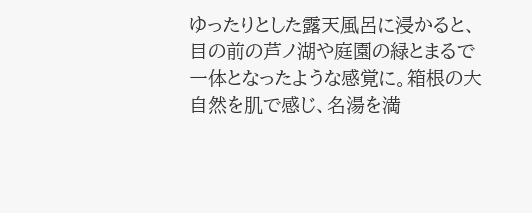ゆったりとした露天風呂に浸かると、目の前の芦ノ湖や庭園の緑とまるで一体となったような感覚に。箱根の大自然を肌で感じ、名湯を満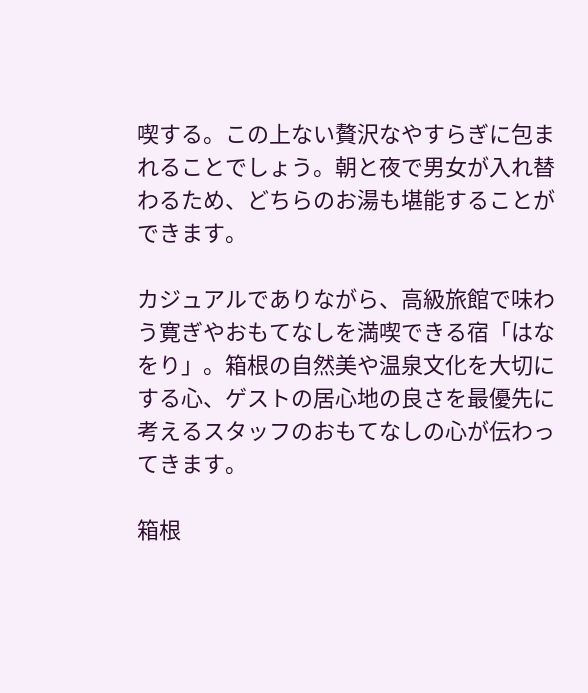喫する。この上ない贅沢なやすらぎに包まれることでしょう。朝と夜で男女が入れ替わるため、どちらのお湯も堪能することができます。

カジュアルでありながら、高級旅館で味わう寛ぎやおもてなしを満喫できる宿「はなをり」。箱根の自然美や温泉文化を大切にする心、ゲストの居心地の良さを最優先に考えるスタッフのおもてなしの心が伝わってきます。

箱根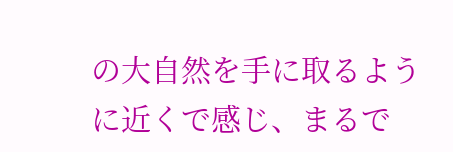の大自然を手に取るように近くで感じ、まるで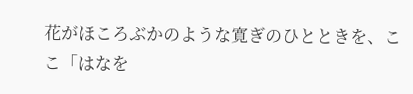花がほころぶかのような寛ぎのひとときを、ここ「はなを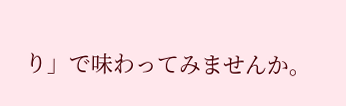り」で味わってみませんか。